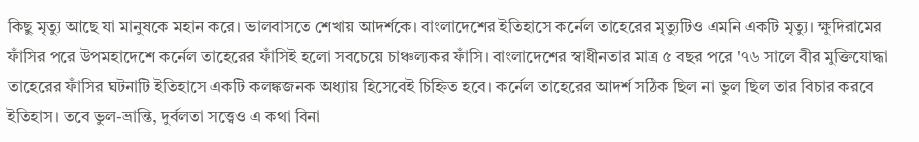কিছু মৃত্যু আছে যা মানুষকে মহান করে। ভালবাসতে শেখায় আদর্শকে। বাংলাদেশের ইতিহাসে কর্নেল তাহেরের মৃত্যুটিও এমনি একটি মৃত্যু। ক্ষুদিরামের ফাঁসির পরে উপমহাদেশে কর্নেল তাহেরের ফাঁসিই হলো সবচেয়ে চাঞ্চল্যকর ফাঁসি। বাংলাদেশের স্বাধীনতার মাত্র ৫ বছর পরে '৭৬ সালে বীর মুক্তিযোদ্ধা তাহেরের ফাঁসির ঘটনাটি ইতিহাসে একটি কলঙ্কজনক অধ্যায় হিসেবেই চিহ্নিত হবে। কর্নেল তাহেরের আদর্শ সঠিক ছিল না ভুল ছিল তার বিচার করবে ইতিহাস। তবে ভুল-ভ্রান্তি, দুর্বলতা সত্ত্বেও এ কথা বিনা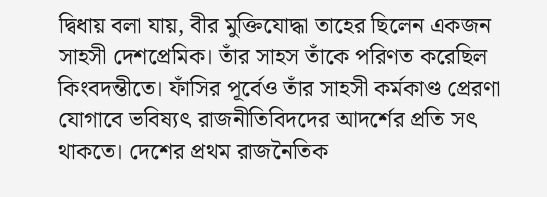দ্বিধায় বলা যায়, বীর মুক্তিযোদ্ধা তাহের ছিলেন একজন সাহসী দেশপ্রেমিক। তাঁর সাহস তাঁকে পরিণত করেছিল কিংবদন্তীতে। ফাঁসির পূর্বেও তাঁর সাহসী কর্মকাণ্ড প্রেরণা যোগাবে ভবিষ্যৎ রাজনীতিবিদদের আদর্শের প্রতি সৎ থাকতে। দেশের প্রথম রাজনৈতিক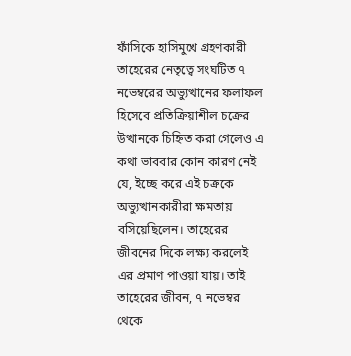ফাঁসিকে হাসিমুখে গ্রহণকারী তাহেরের নেতৃত্বে সংঘটিত ৭ নভেম্বরের অভ্যুত্থানের ফলাফল হিসেবে প্রতিক্রিয়াশীল চক্রের উত্থানকে চিহ্নিত করা গেলেও এ কথা ভাববার কোন কারণ নেই যে, ইচ্ছে করে এই চক্রকে অভ্যুত্থানকারীরা ক্ষমতায় বসিয়েছিলেন। তাহেরের জীবনের দিকে লক্ষ্য করলেই এর প্রমাণ পাওয়া যায়। তাই তাহেরের জীবন, ৭ নভেম্বর থেকে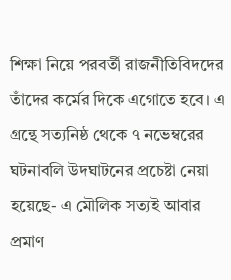শিক্ষা নিয়ে পরবর্তী রাজনীতিবিদদের তাঁদের কর্মের দিকে এগোতে হবে। এ গ্রন্থে সত্যনিষ্ঠ থেকে ৭ নভেম্বরের ঘটনাবলি উদঘাটনের প্রচেষ্টা নেয়া হয়েছে- এ মৌলিক সত্যই আবার প্রমাণ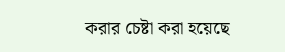করার চেষ্টা করা হয়েছে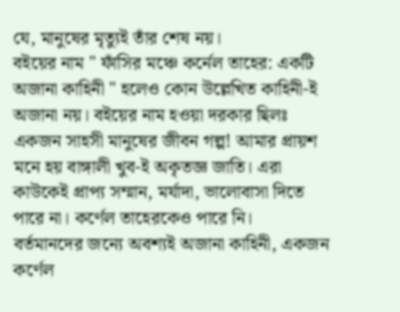যে, মানুষের মৃত্যুই তাঁর শেষ নয়।
বইয়ের নাম " ফাঁসির মঞ্চে কর্নেল তাহের: একটি অজানা কাহিনী " হলেও কোন উল্লেখিত কাহিনী-ই অজানা নয়। বইয়ের নাম হওয়া দরকার ছিলঃ একজন সাহসী মানুষের জীবন গল্প! আমার প্রায়শ মনে হয় বাঙ্গালী খুব-ই অকৃতজ্ঞ জাতি। এরা কাউকেই প্রাপ্য সম্মান, মর্যাদা, ভালোবাসা দিতে পারে না। কর্ণেল তাহেরকেও পারে নি।
বর্তমানদের জন্যে অবশ্যই অজানা কাহিনী, একজন কর্ণেল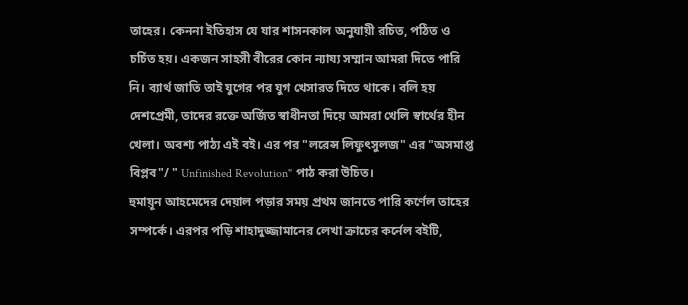তাহের। কেননা ইতিহাস যে যার শাসনকাল অনুযায়ী রচিত, পঠিত ও চর্চিত হয়। একজন সাহসী বীরের কোন ন্যায্য সম্মান আমরা দিতে পারি নি। ব্যার্থ জাতি তাই যুগের পর যুগ খেসারত দিতে থাকে। বলি হয় দেশপ্রেমী, তাদের রক্তে অর্জিত স্বাধীনতা দিয়ে আমরা খেলি স্বার্থের হীন খেলা। অবশ্য পাঠ্য এই বই। এর পর "লরেন্স লিফুৎসুলজ" এর "অসমাপ্ত বিপ্লব"/ " Unfinished Revolution" পাঠ করা উচিত।
হুমায়ূন আহমেদের দেয়াল পড়ার সময় প্রথম জানতে পারি কর্ণেল তাহের সম্পর্কে। এরপর পড়ি শাহাদুজ্জামানের লেখা ক্রাচের কর্নেল বইটি,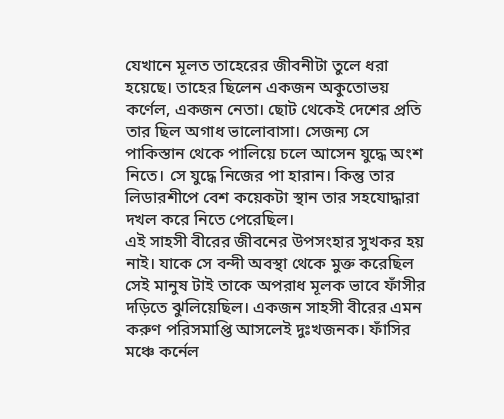যেখানে মূলত তাহেরের জীবনীটা তুলে ধরা হয়েছে। তাহের ছিলেন একজন অকুতোভয় কর্ণেল, একজন নেতা। ছোট থেকেই দেশের প্রতি তার ছিল অগাধ ভালোবাসা। সেজন্য সে পাকিস্তান থেকে পালিয়ে চলে আসেন যুদ্ধে অংশ নিতে। সে যুদ্ধে নিজের পা হারান। কিন্তু তার লিডারশীপে বেশ কয়েকটা স্থান তার সহযোদ্ধারা দখল করে নিতে পেরেছিল।
এই সাহসী বীরের জীবনের উপসংহার সুখকর হয় নাই। যাকে সে বন্দী অবস্থা থেকে মুক্ত করেছিল সেই মানুষ টাই তাকে অপরাধ মূলক ভাবে ফাঁসীর দড়িতে ঝুলিয়েছিল। একজন সাহসী বীরের এমন করুণ পরিসমাপ্তি আসলেই দুঃখজনক। ফাঁসির মঞ্চে কর্নেল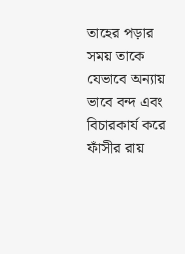তাহের পড়ার সময় তাকে যেভাবে অন্যায় ভাবে বন্দ এবং বিচারকার্য করে ফাঁসীর রায়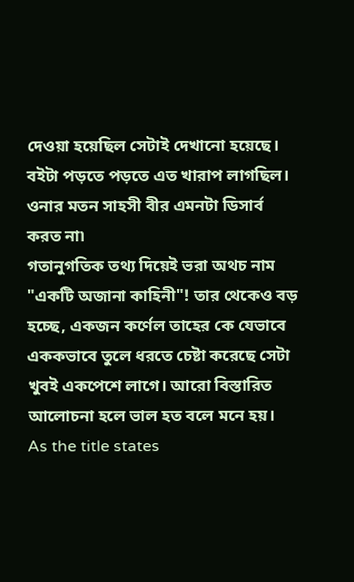দেওয়া হয়েছিল সেটাই দেখানো হয়েছে। বইটা পড়তে পড়তে এত খারাপ লাগছিল। ওনার মতন সাহসী বীর এমনটা ডিসার্ব করত না৷
গতানুগতিক তথ্য দিয়েই ভরা অথচ নাম "একটি অজানা কাহিনী"! তার থেকেও বড় হচ্ছে, একজন কর্ণেল তাহের কে যেভাবে এককভাবে তুলে ধরতে চেষ্টা করেছে সেটা খুবই একপেশে লাগে। আরো বিস্তারিত আলোচনা হলে ভাল হত বলে মনে হয়।
As the title states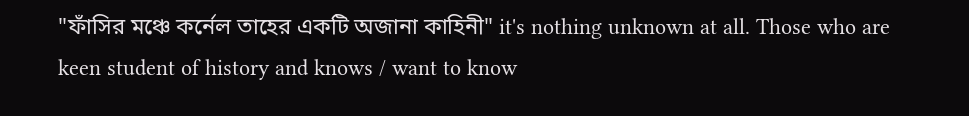"ফাঁসির মঞ্চে কর্নেল তাহের একটি অজানা কাহিনী" it's nothing unknown at all. Those who are keen student of history and knows / want to know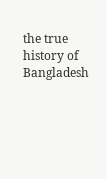the true history of Bangladesh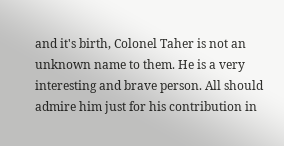and it's birth, Colonel Taher is not an unknown name to them. He is a very interesting and brave person. All should admire him just for his contribution in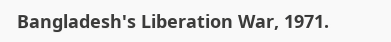Bangladesh's Liberation War, 1971.